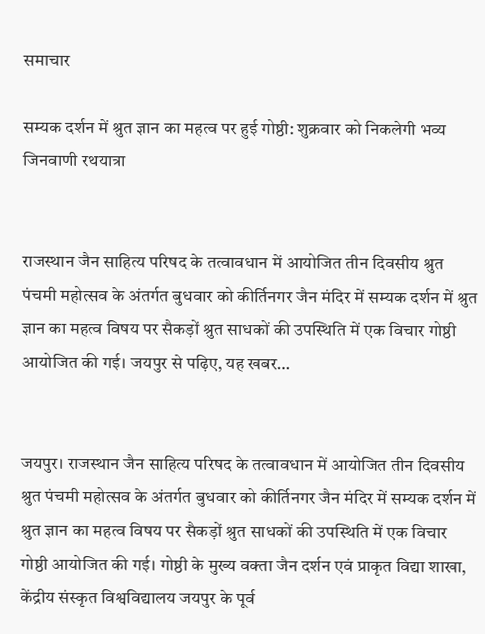समाचार

सम्यक दर्शन में श्रुत ज्ञान का महत्व पर हुई गोष्ठी: शुक्रवार को निकलेगी भव्य जिनवाणी रथयात्रा


राजस्थान जैन साहित्य परिषद के तत्वावधान में आयोजित तीन दिवसीय श्रुत पंचमी महोत्सव के अंतर्गत बुधवार को कीर्तिनगर जैन मंदिर में सम्यक दर्शन में श्रुत ज्ञान का महत्व विषय पर सैकड़ों श्रुत साधकों की उपस्थिति में एक विचार गोष्ठी आयोजित की गई। जयपुर से पढ़िए, यह खबर…


जयपुर। राजस्थान जैन साहित्य परिषद के तत्वावधान में आयोजित तीन दिवसीय श्रुत पंचमी महोत्सव के अंतर्गत बुधवार को कीर्तिनगर जैन मंदिर में सम्यक दर्शन में श्रुत ज्ञान का महत्व विषय पर सैकड़ों श्रुत साधकों की उपस्थिति में एक विचार गोष्ठी आयोजित की गई। गोष्ठी के मुख्य वक्ता जैन दर्शन एवं प्राकृत विद्या शाखा, केंद्रीय संस्कृत विश्वविद्यालय जयपुर के पूर्व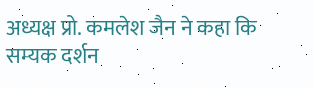अध्यक्ष प्रो. कमलेश जैन ने कहा कि सम्यक दर्शन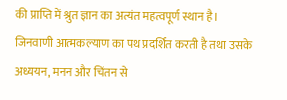की प्राप्ति में श्रुत ज्ञान का अत्यंत महत्वपूर्ण स्थान है। जिनवाणी आत्मकल्याण का पथ प्रदर्शित करती है तथा उसके अध्ययन, मनन और चिंतन से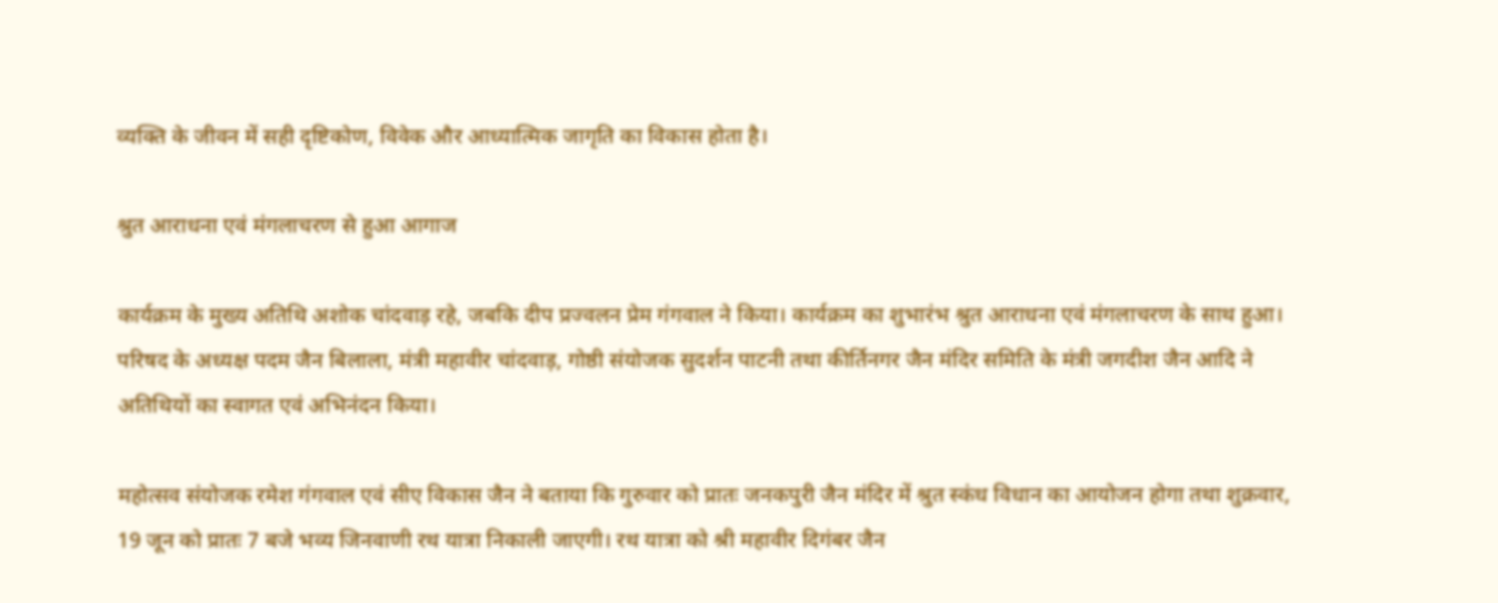व्यक्ति के जीवन में सही दृष्टिकोण, विवेक और आध्यात्मिक जागृति का विकास होता है।

श्रुत आराधना एवं मंगलाचरण से हुआ आगाज

कार्यक्रम के मुख्य अतिथि अशोक चांदवाड़ रहे, जबकि दीप प्रज्वलन प्रेम गंगवाल ने किया। कार्यक्रम का शुभारंभ श्रुत आराधना एवं मंगलाचरण के साथ हुआ। परिषद के अध्यक्ष पदम जैन बिलाला, मंत्री महावीर चांदवाड़, गोष्ठी संयोजक सुदर्शन पाटनी तथा कीर्तिनगर जैन मंदिर समिति के मंत्री जगदीश जैन आदि ने अतिथियों का स्वागत एवं अभिनंदन किया।

महोत्सव संयोजक रमेश गंगवाल एवं सीए विकास जैन ने बताया कि गुरुवार को प्रातः जनकपुरी जैन मंदिर में श्रुत स्कंध विधान का आयोजन होगा तथा शुक्रवार, 19 जून को प्रातः 7 बजे भव्य जिनवाणी रथ यात्रा निकाली जाएगी। रथ यात्रा को श्री महावीर दिगंबर जैन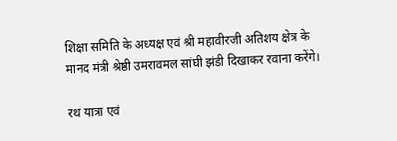शिक्षा समिति के अध्यक्ष एवं श्री महावीरजी अतिशय क्षेत्र के मानद मंत्री श्रेष्ठी उमरावमल सांघी झंडी दिखाकर रवाना करेंगे।

रथ यात्रा एवं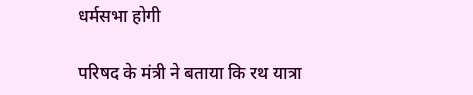धर्मसभा होगी

परिषद के मंत्री ने बताया कि रथ यात्रा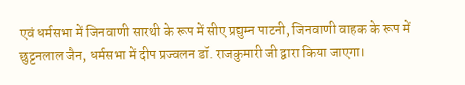एवं धर्मसभा में जिनवाणी सारथी के रूप में सीए प्रद्युम्न पाटनी, जिनवाणी वाहक के रूप में छुट्टनलाल जैन, धर्मसभा में दीप प्रज्वलन डॉ. राजकुमारी जी द्वारा किया जाएगा।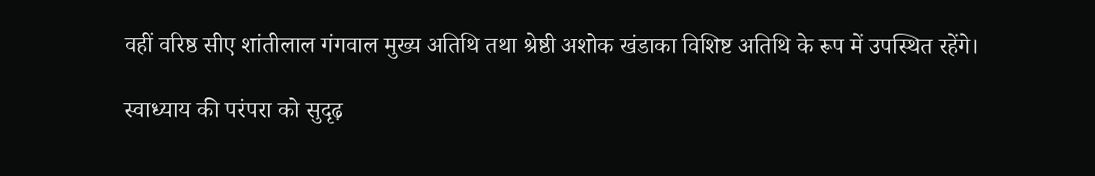वहीं वरिष्ठ सीए शांतीलाल गंगवाल मुख्य अतिथि तथा श्रेष्ठी अशोक खंडाका विशिष्ट अतिथि के रूप में उपस्थित रहेंगे।

स्वाध्याय की परंपरा को सुदृढ़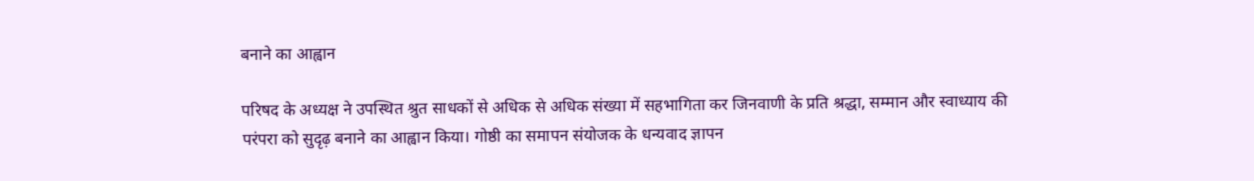बनाने का आह्वान

परिषद के अध्यक्ष ने उपस्थित श्रुत साधकों से अधिक से अधिक संख्या में सहभागिता कर जिनवाणी के प्रति श्रद्धा, सम्मान और स्वाध्याय की परंपरा को सुदृढ़ बनाने का आह्वान किया। गोष्ठी का समापन संयोजक के धन्यवाद ज्ञापन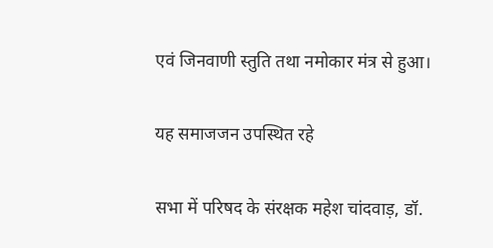एवं जिनवाणी स्तुति तथा नमोकार मंत्र से हुआ।

यह समाजजन उपस्थित रहे

सभा में परिषद के संरक्षक महेश चांदवाड़, डॉ.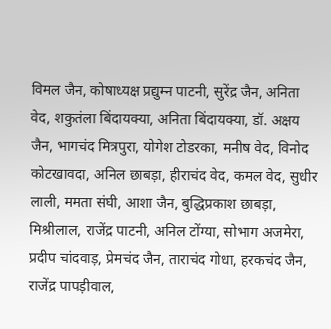विमल जैन, कोषाध्यक्ष प्रद्युम्न पाटनी, सुरेंद्र जैन, अनिता वेद, शकुतंला बिंदायक्या, अनिता बिंदायक्या, डॉ. अक्षय जैन, भागचंद मित्रपुरा, योगेश टोडरका, मनीष वेद, विनोद कोटखावदा, अनिल छाबड़ा, हीराचंद वेद, कमल वेद, सुधीर लाली, ममता संघी, आशा जैन, बुद्धिप्रकाश छाबड़ा, मिश्रीलाल, राजेंद्र पाटनी, अनिल टोंग्या, सोभाग अजमेरा, प्रदीप चांदवाड़, प्रेमचंद जैन, ताराचंद गोधा, हरकचंद जैन, राजेंद्र पापड़ीवाल,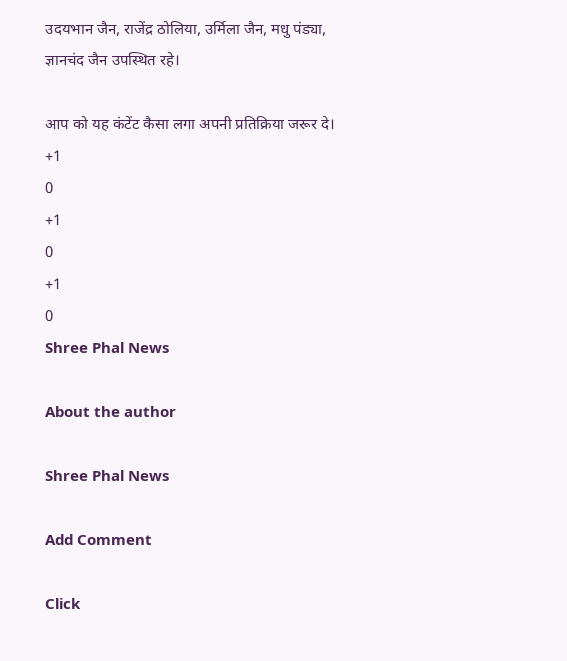उदयभान जैन, राजेंद्र ठोलिया, उर्मिला जैन, मधु पंड्या, ज्ञानचंद जैन उपस्थित रहे।

आप को यह कंटेंट कैसा लगा अपनी प्रतिक्रिया जरूर दे।
+1
0
+1
0
+1
0
Shree Phal News

About the author

Shree Phal News

Add Comment

Click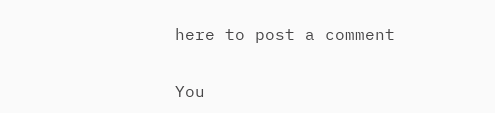here to post a comment

You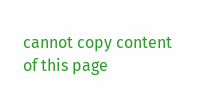cannot copy content of this page